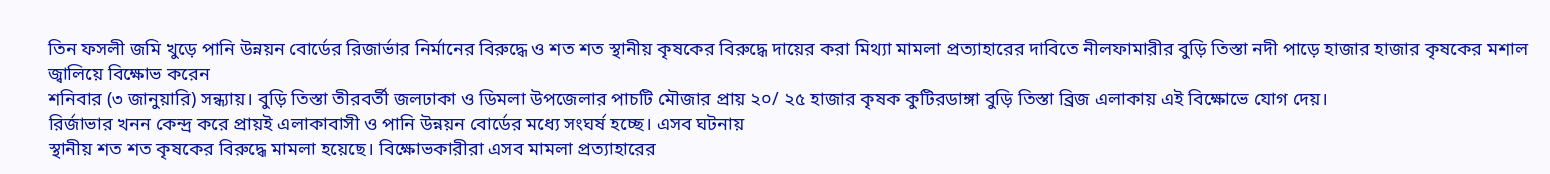তিন ফসলী জমি খুড়ে পানি উন্নয়ন বোর্ডের রিজার্ভার নির্মানের বিরুদ্ধে ও শত শত স্থানীয় কৃষকের বিরুদ্ধে দায়ের করা মিথ্যা মামলা প্রত্যাহারের দাবিতে নীলফামারীর বুড়ি তিস্তা নদী পাড়ে হাজার হাজার কৃষকের মশাল জ্বালিয়ে বিক্ষোভ করেন
শনিবার (৩ জানুয়ারি) সন্ধ্যায়। বুড়ি তিস্তা তীরবর্তী জলঢাকা ও ডিমলা উপজেলার পাচটি মৌজার প্রায় ২০/ ২৫ হাজার কৃষক কুটিরডাঙ্গা বুড়ি তিস্তা ব্রিজ এলাকায় এই বিক্ষোভে যোগ দেয়।
রির্জাভার খনন কেন্দ্র করে প্রায়ই এলাকাবাসী ও পানি উন্নয়ন বোর্ডের মধ্যে সংঘর্ষ হচ্ছে। এসব ঘটনায়
স্থানীয় শত শত কৃষকের বিরুদ্ধে মামলা হয়েছে। বিক্ষোভকারীরা এসব মামলা প্রত্যাহারের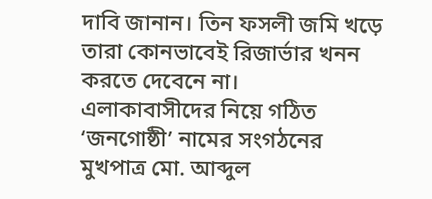দাবি জানান। তিন ফসলী জমি খড়ে তারা কোনভাবেই রিজার্ভার খনন করতে দেবেনে না।
এলাকাবাসীদের নিয়ে গঠিত ‘জনগোষ্ঠী’ নামের সংগঠনের মুখপাত্র মো. আব্দুল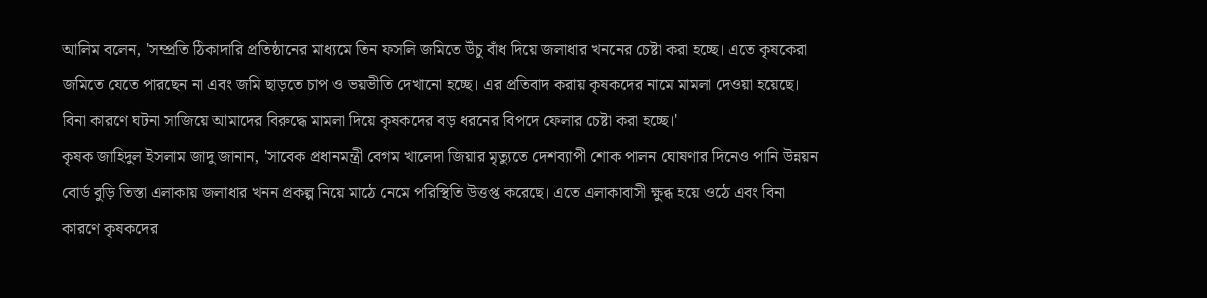আলিম বলেন, 'সম্প্রতি ঠিকাদারি প্রতিষ্ঠানের মাধ্যমে তিন ফসলি জমিতে উঁচু বাঁধ দিয়ে জলাধার খননের চেষ্টা করা হচ্ছে। এতে কৃষকেরা জমিতে যেতে পারছেন না এবং জমি ছাড়তে চাপ ও ভয়ভীতি দেখানো হচ্ছে। এর প্রতিবাদ করায় কৃষকদের নামে মামলা দেওয়া হয়েছে। বিনা কারণে ঘটনা সাজিয়ে আমাদের বিরুদ্ধে মামলা দিয়ে কৃষকদের বড় ধরনের বিপদে ফেলার চেষ্টা করা হচ্ছে।'
কৃষক জাহিদুল ইসলাম জাদু জানান, 'সাবেক প্রধানমন্ত্রী বেগম খালেদা জিয়ার মৃত্যুতে দেশব্যাপী শোক পালন ঘোষণার দিনেও পানি উন্নয়ন বোর্ড বুড়ি তিস্তা এলাকায় জলাধার খনন প্রকল্প নিয়ে মাঠে নেমে পরিস্থিতি উত্তপ্ত করেছে। এতে এলাকাবাসী ক্ষুব্ধ হয়ে ওঠে এবং বিনা কারণে কৃষকদের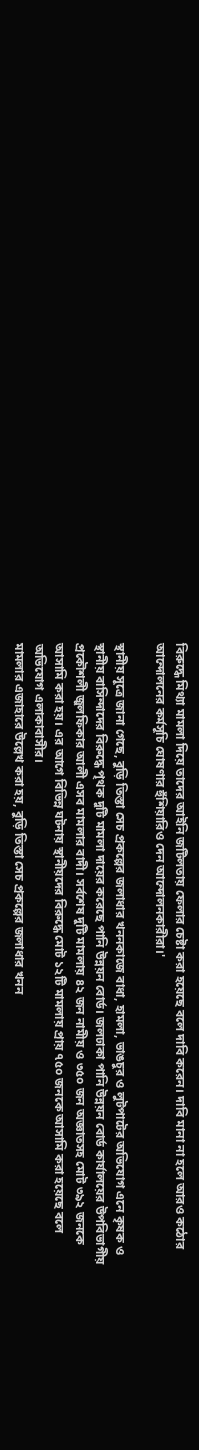বিরুদ্ধে মিথ্যা মামলা দিয়ে তাদের আইনি জটিলতায় ফেলার চেষ্টা করা হয়েছে বলে দাবি করেন। দাবি মানা না হলে আরও কঠোর আন্দোলনের কর্মসূচি ঘোষণার হুঁশিয়ারিও দেন আন্দোলনকারীরা।'

স্থানীয় সূত্রে জানা গেছে, বুড়ি তিস্তা সেচ প্রকল্পের জলাধার খননকাজে বাধা, হামলা, ভাঙচুর ও লুটপাটের অভিযোগ এনে কৃষক ও স্থানীয় বাসিন্দাদের বিরুদ্ধে পৃথক দুটি মামলা দায়ের করেছে পানি উন্নয়ন বোর্ড। জলঢাকা পানি উন্নয়ন বোর্ড কার্যালয়ের উপবিভাগীয় প্রকৌশলী জুলফিকার আলী এসব মামলার বাদী। সর্বশেষ দুটি মামলায় ৪২ জন নামীয় ও ৩৫০ জন অজ্ঞাতসহ মোট ৩৯২ জনকে আসামি করা হয়। এর আগে বিভিন্ন ঘটনায় স্থানীয়দের বিরুদ্ধে মোট ১২টি মামলায় প্রায় ৭৫০ জনকে আসামি করা হয়েছে বলে অভিযোগ এলাকাবাসীর।
মামলার এজাহারে উল্লেখ করা হয়, বুড়ি তিস্তা সেচ প্রকল্পের জলাধার খনন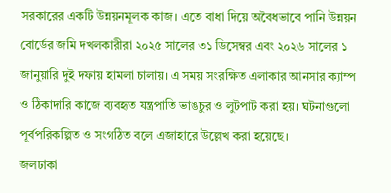সরকারের একটি উন্নয়নমূলক কাজ। এতে বাধা দিয়ে অবৈধভাবে পানি উন্নয়ন বোর্ডের জমি দখলকারীরা ২০২৫ সালের ৩১ ডিসেম্বর এবং ২০২৬ সালের ১ জানুয়ারি দুই দফায় হামলা চালায়। এ সময় সংরক্ষিত এলাকার আনসার ক্যাম্প ও ঠিকাদারি কাজে ব্যবহৃত যন্ত্রপাতি ভাঙচুর ও লুটপাট করা হয়। ঘটনাগুলো পূর্বপরিকল্পিত ও সংগঠিত বলে এজাহারে উল্লেখ করা হয়েছে।
জলঢাকা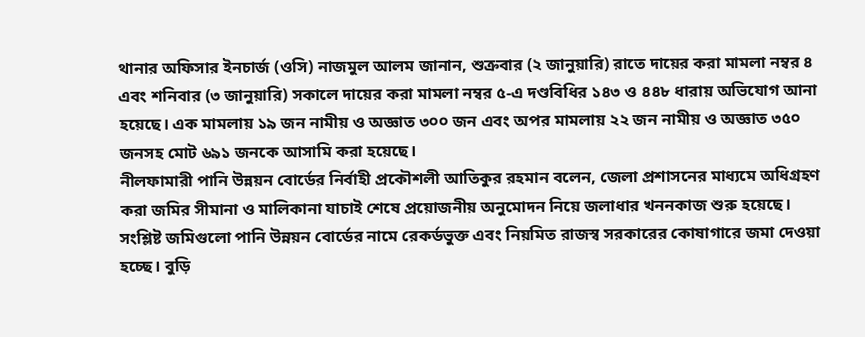থানার অফিসার ইনচার্জ (ওসি) নাজমুল আলম জানান, শুক্রবার (২ জানুয়ারি) রাতে দায়ের করা মামলা নম্বর ৪ এবং শনিবার (৩ জানুয়ারি) সকালে দায়ের করা মামলা নম্বর ৫-এ দণ্ডবিধির ১৪৩ ও ৪৪৮ ধারায় অভিযোগ আনা হয়েছে। এক মামলায় ১৯ জন নামীয় ও অজ্ঞাত ৩০০ জন এবং অপর মামলায় ২২ জন নামীয় ও অজ্ঞাত ৩৫০ জনসহ মোট ৬৯১ জনকে আসামি করা হয়েছে।
নীলফামারী পানি উন্নয়ন বোর্ডের নির্বাহী প্রকৌশলী আতিকুর রহমান বলেন, জেলা প্রশাসনের মাধ্যমে অধিগ্রহণ করা জমির সীমানা ও মালিকানা যাচাই শেষে প্রয়োজনীয় অনুমোদন নিয়ে জলাধার খননকাজ শুরু হয়েছে। সংশ্লিষ্ট জমিগুলো পানি উন্নয়ন বোর্ডের নামে রেকর্ডভুক্ত এবং নিয়মিত রাজস্ব সরকারের কোষাগারে জমা দেওয়া হচ্ছে। বুড়ি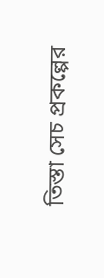তিস্তা সেচ প্রকল্পের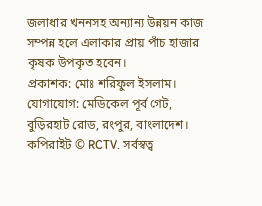জলাধার খননসহ অন্যান্য উন্নয়ন কাজ সম্পন্ন হলে এলাকার প্রায় পাঁচ হাজার কৃষক উপকৃত হবেন।
প্রকাশক: মোঃ শরিফুল ইসলাম। যোগাযোগ: মেডিকেল পূর্ব গেট, বুড়িরহাট রোড, রংপুর, বাংলাদেশ।
কপিরাইট © RCTV. সর্বস্বত্ব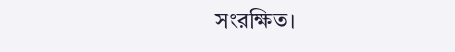সংরক্ষিত।